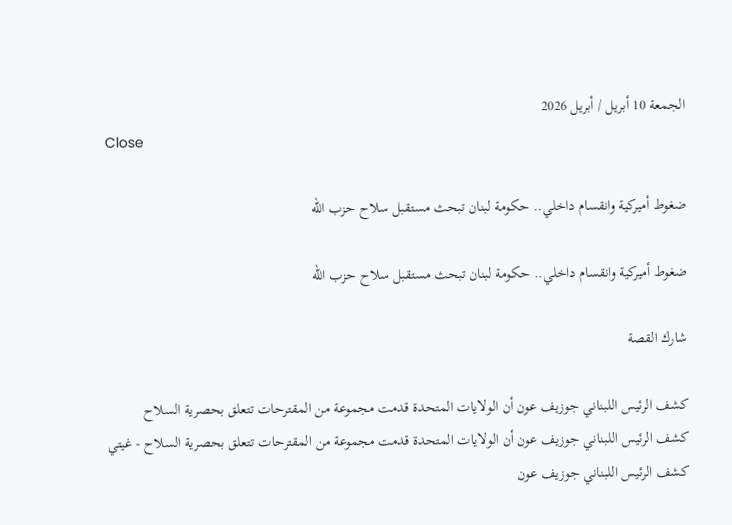الجمعة 10 أبريل / أبريل 2026
Close

ضغوط أميركية وانقسام داخلي.. حكومة لبنان تبحث مستقبل سلاح حزب الله

ضغوط أميركية وانقسام داخلي.. حكومة لبنان تبحث مستقبل سلاح حزب الله

شارك القصة

كشف الرئيس اللبناني جوزيف عون أن الولايات المتحدة قدمت مجموعة من المقترحات تتعلق بحصرية السلاح
كشف الرئيس اللبناني جوزيف عون أن الولايات المتحدة قدمت مجموعة من المقترحات تتعلق بحصرية السلاح - غيتي
كشف الرئيس اللبناني جوزيف عون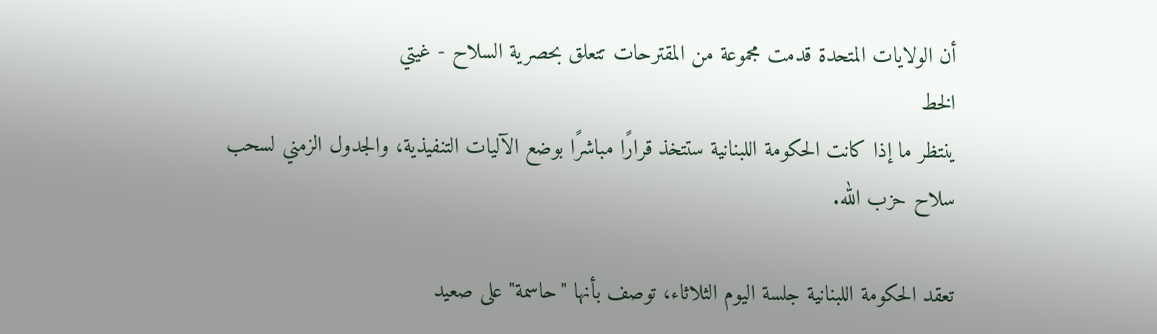أن الولايات المتحدة قدمت مجموعة من المقترحات تتعلق بحصرية السلاح - غيتي
الخط
ينتظر ما إذا كانت الحكومة اللبنانية ستتخذ قرارًا مباشرًا بوضع الآليات التنفيذية، والجدول الزمني لسحب سلاح حزب الله.

تعقد الحكومة اللبنانية جلسة اليوم الثلاثاء، توصف بأنها "حاسمة" على صعيد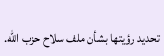تحديد رؤيتها بشأن ملف سلاح حزب الله.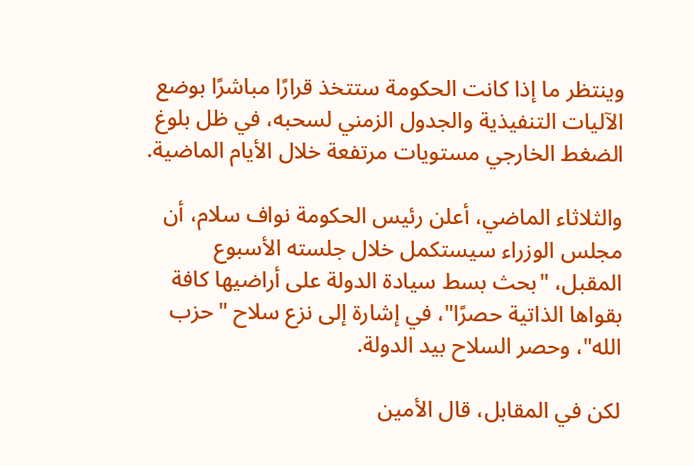وينتظر ما إذا كانت الحكومة ستتخذ قرارًا مباشرًا بوضع الآليات التنفيذية والجدول الزمني لسحبه، في ظل بلوغ الضغط الخارجي مستويات مرتفعة خلال الأيام الماضية.

والثلاثاء الماضي، أعلن رئيس الحكومة نواف سلام، أن مجلس الوزراء سيستكمل خلال جلسته الأسبوع المقبل، "بحث بسط سيادة الدولة على أراضيها كافة بقواها الذاتية حصرًا"، في إشارة إلى نزع سلاح "حزب الله"، وحصر السلاح بيد الدولة.

لكن في المقابل، قال الأمين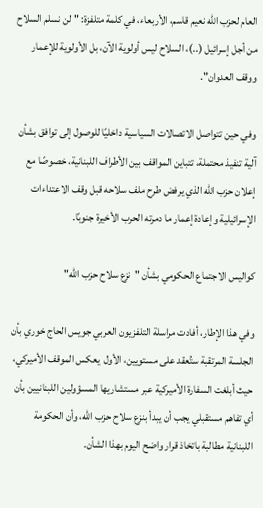العام لحزب الله نعيم قاسم، الأربعاء، في كلمة متلفزة: "لن نسلم السلاح من أجل إسرائيل (..)، السلاح ليس أولوية الآن، بل الأولوية للإعمار ووقف العدوان".

وفي حين تتواصل الاتصالات السياسية داخليًا للوصول إلى توافق بشأن آلية تنفيذ محتملة، تتباين المواقف بين الأطراف اللبنانية، خصوصًا مع إعلان حزب الله الذي يرفض طرح ملف سلاحه قبل وقف الاعتداءات الإسرائيلية وإعادة إعمار ما دمرته الحرب الأخيرة جنوبًا.

كواليس الاجتماع الحكومي بشأن "نزع سلاح حزب الله"

وفي هذا الإطار، أفادت مراسلة التلفزيون العربي جويس الحاج خوري بأن الجلسة المرتقبة ستُعقد على مستويين، الأول  يعكس الموقف الأميركي، حيث أبلغت السفارة الأميركية عبر مستشاريها المسؤولين اللبنانيين بأن أي تفاهم مستقبلي يجب أن يبدأ بنزع سلاح حزب الله، وأن الحكومة اللبنانية مطالبة باتخاذ قرار واضح اليوم بهذا الشأن.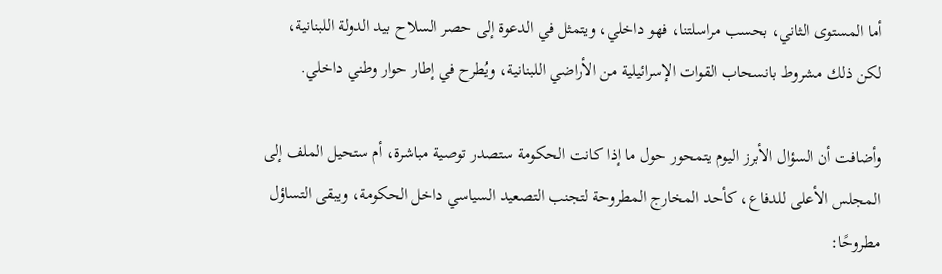أما المستوى الثاني، بحسب مراسلتنا، فهو داخلي، ويتمثل في الدعوة إلى حصر السلاح بيد الدولة اللبنانية، لكن ذلك مشروط بانسحاب القوات الإسرائيلية من الأراضي اللبنانية، ويُطرح في إطار حوار وطني داخلي.

وأضافت أن السؤال الأبرز اليوم يتمحور حول ما إذا كانت الحكومة ستصدر توصية مباشرة، أم ستحيل الملف إلى المجلس الأعلى للدفاع، كأحد المخارج المطروحة لتجنب التصعيد السياسي داخل الحكومة، ويبقى التساؤل مطروحًا: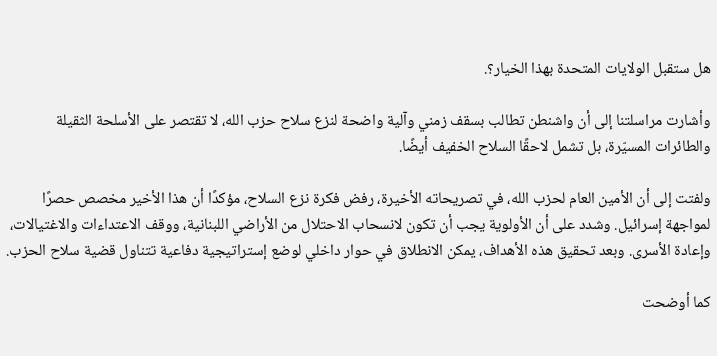هل ستقبل الولايات المتحدة بهذا الخيار؟.

وأشارت مراسلتنا إلى أن واشنطن تطالب بسقف زمني وآلية واضحة لنزع سلاح حزب الله، لا تقتصر على الأسلحة الثقيلة والطائرات المسيّرة، بل تشمل لاحقًا السلاح الخفيف أيضًا.

ولفتت إلى أن الأمين العام لحزب الله، في تصريحاته الأخيرة، رفض فكرة نزع السلاح، مؤكدًا أن هذا الأخير مخصص حصرًا لمواجهة إسرائيل. وشدد على أن الأولوية يجب أن تكون لانسحاب الاحتلال من الأراضي اللبنانية، ووقف الاعتداءات والاغتيالات، وإعادة الأسرى. وبعد تحقيق هذه الأهداف، يمكن الانطلاق في حوار داخلي لوضع إستراتيجية دفاعية تتناول قضية سلاح الحزب.

كما أوضحت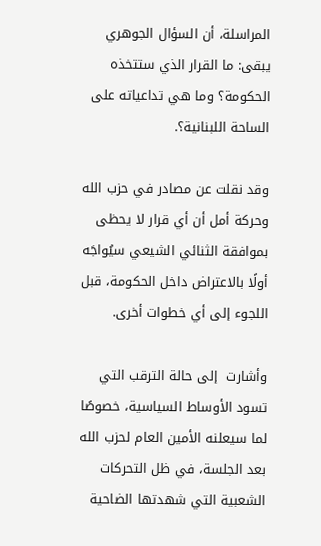المراسلة، أن السؤال الجوهري يبقى: ما القرار الذي ستتخذه الحكومة؟ وما هي تداعياته على الساحة اللبنانية؟.

وقد نقلت عن مصادر في حزب الله وحركة أمل أن أي قرار لا يحظى بموافقة الثنائي الشيعي سيُواجَه أولًا بالاعتراض داخل الحكومة، قبل اللجوء إلى أي خطوات أخرى.

وأشارت  إلى حالة الترقب التي تسود الأوساط السياسية، خصوصًا لما سيعلنه الأمين العام لحزب الله بعد الجلسة، في ظل التحركات الشعبية التي شهدتها الضاحية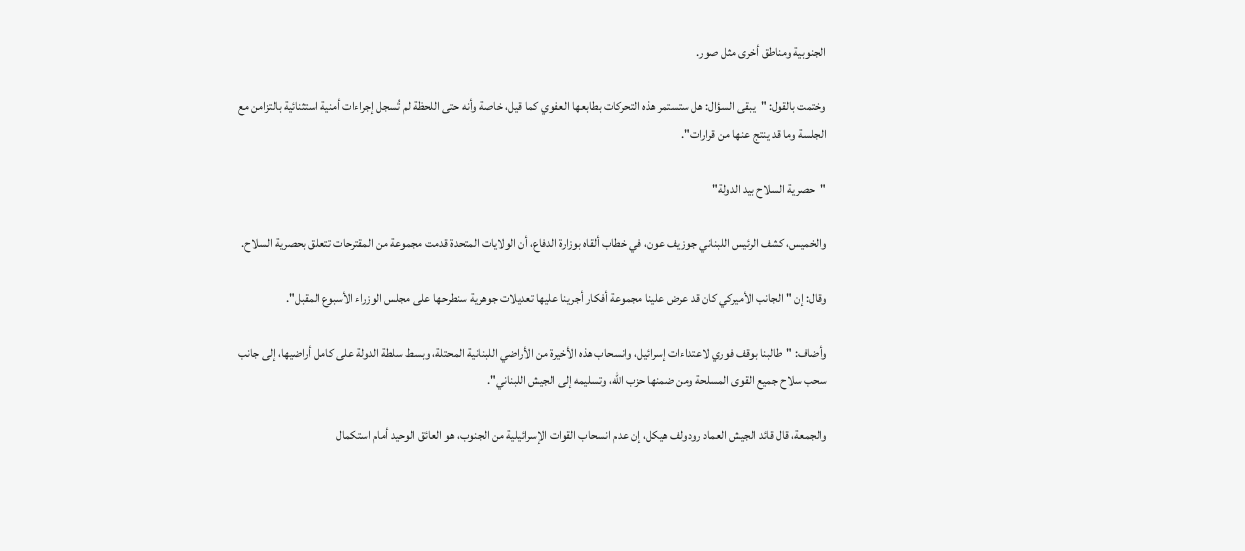الجنوبية ومناطق أخرى مثل صور.

وختمت بالقول: "يبقى السؤال: هل ستستمر هذه التحركات بطابعها العفوي كما قيل، خاصة وأنه حتى اللحظة لم تُسجل إجراءات أمنية استثنائية بالتزامن مع الجلسة وما قد ينتج عنها من قرارات".

"حصرية السلاح بيد الدولة"

والخميس، كشف الرئيس اللبناني جوزيف عون، في خطاب ألقاه بوزارة الدفاع، أن الولايات المتحدة قدمت مجموعة من المقترحات تتعلق بحصرية السلاح.

وقال: إن "الجانب الأميركي كان قد عرض علينا مجموعة أفكار أجرينا عليها تعديلات جوهرية سنطرحها على مجلس الوزراء الأسبوع المقبل".

وأضاف: "طالبنا بوقف فوري لاعتداءات إسرائيل، وانسحاب هذه الأخيرة من الأراضي اللبنانية المحتلة، وبسط سلطة الدولة على كامل أراضيها، إلى جانب سحب سلاح جميع القوى المسلحة ومن ضمنها حزب الله، وتسليمه إلى الجيش اللبناني".

والجمعة، قال قائد الجيش العماد رودولف هيكل، إن عدم انسحاب القوات الإسرائيلية من الجنوب، هو العائق الوحيد أمام استكمال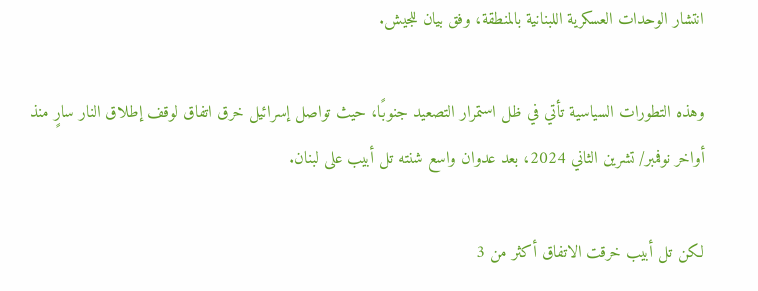انتشار الوحدات العسكرية اللبنانية بالمنطقة، وفق بيان للجيش.

وهذه التطورات السياسية تأتي في ظل استمرار التصعيد جنوبًا، حيث تواصل إسرائيل خرق اتفاق لوقف إطلاق النار سارٍ منذ أواخر نوفمبر/ تشرين الثاني 2024، بعد عدوان واسع شنته تل أبيب على لبنان.

لكن تل أبيب خرقت الاتفاق أكثر من 3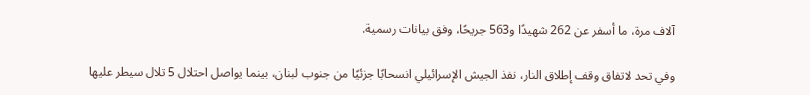آلاف مرة، ما أسفر عن 262 شهيدًا و563 جريحًا، وفق بيانات رسمية.

وفي تحد لاتفاق وقف إطلاق النار، نفذ الجيش الإسرائيلي انسحابًا جزئيًا من جنوب لبنان، بينما يواصل احتلال 5 تلال سيطر عليها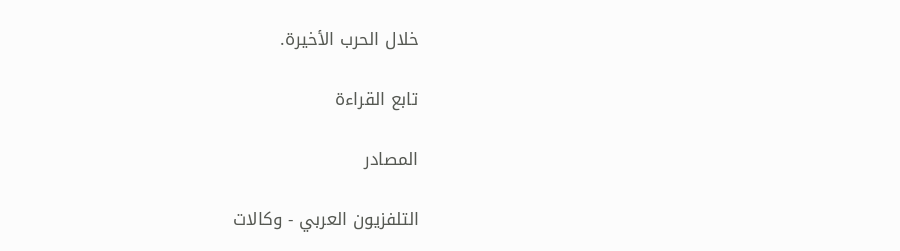خلال الحرب الأخيرة.

تابع القراءة

المصادر

التلفزيون العربي - وكالات